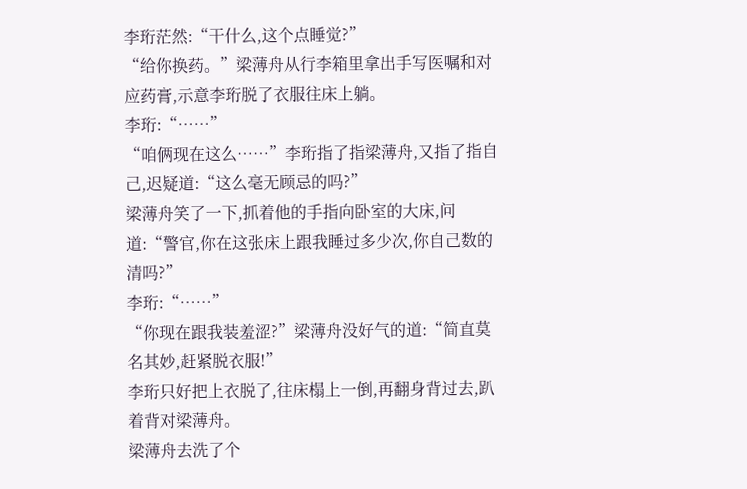李珩茫然:“干什么,这个点睡觉?”
“给你换药。”梁薄舟从行李箱里拿出手写医嘱和对应药膏,示意李珩脱了衣服往床上躺。
李珩:“……”
“咱俩现在这么……”李珩指了指梁薄舟,又指了指自己,迟疑道:“这么毫无顾忌的吗?”
梁薄舟笑了一下,抓着他的手指向卧室的大床,问道:“警官,你在这张床上跟我睡过多少次,你自己数的清吗?”
李珩:“……”
“你现在跟我装羞涩?”梁薄舟没好气的道:“简直莫名其妙,赶紧脱衣服!”
李珩只好把上衣脱了,往床榻上一倒,再翻身背过去,趴着背对梁薄舟。
梁薄舟去洗了个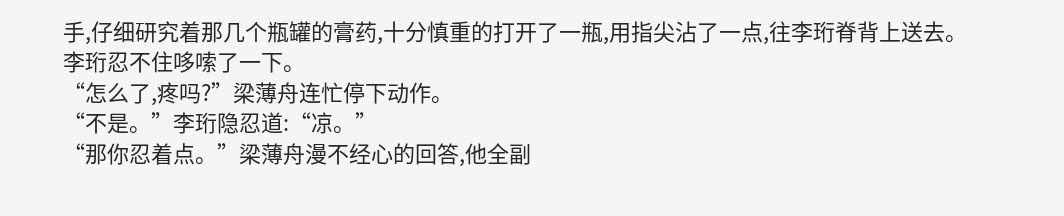手,仔细研究着那几个瓶罐的膏药,十分慎重的打开了一瓶,用指尖沾了一点,往李珩脊背上送去。
李珩忍不住哆嗦了一下。
“怎么了,疼吗?”梁薄舟连忙停下动作。
“不是。”李珩隐忍道:“凉。”
“那你忍着点。”梁薄舟漫不经心的回答,他全副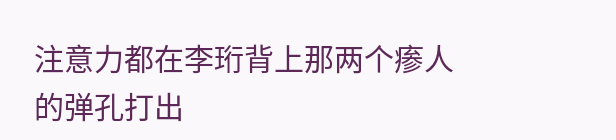注意力都在李珩背上那两个瘆人的弹孔打出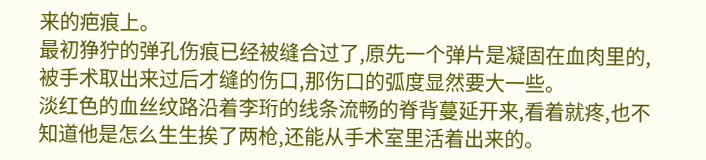来的疤痕上。
最初狰狞的弹孔伤痕已经被缝合过了,原先一个弹片是凝固在血肉里的,被手术取出来过后才缝的伤口,那伤口的弧度显然要大一些。
淡红色的血丝纹路沿着李珩的线条流畅的脊背蔓延开来,看着就疼,也不知道他是怎么生生挨了两枪,还能从手术室里活着出来的。